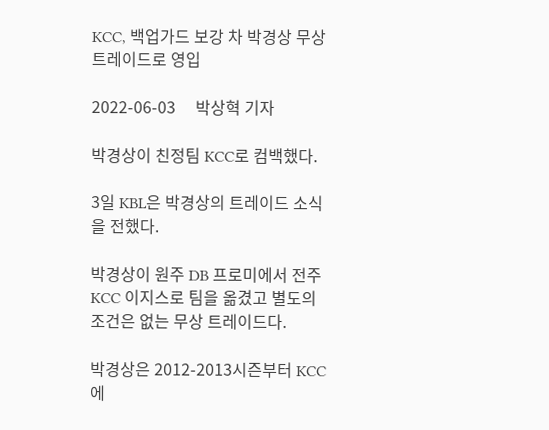KCC, 백업가드 보강 차 박경상 무상 트레이드로 영입

2022-06-03     박상혁 기자

박경상이 친정팀 KCC로 컴백했다.

3일 KBL은 박경상의 트레이드 소식을 전했다.

박경상이 원주 DB 프로미에서 전주 KCC 이지스로 팀을 옮겼고 별도의 조건은 없는 무상 트레이드다.

박경상은 2012-2013시즌부터 KCC에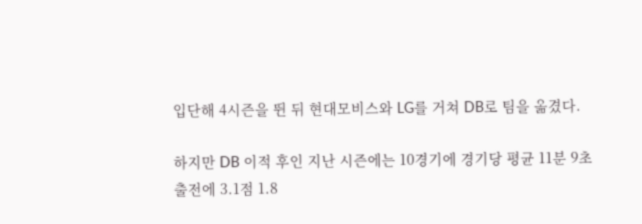입단해 4시즌을 뛴 뒤 현대모비스와 LG를 거쳐 DB로 팀을 옮겼다.

하지만 DB 이적 후인 지난 시즌에는 10경기에 경기당 평균 11분 9초 출전에 3.1점 1.8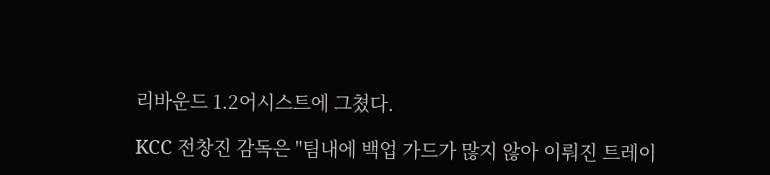리바운드 1.2어시스트에 그쳤다.

KCC 전창진 감독은 "팀내에 백업 가드가 많지 않아 이뤄진 트레이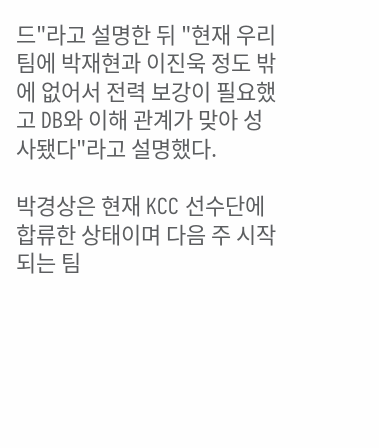드"라고 설명한 뒤 "현재 우리팀에 박재현과 이진욱 정도 밖에 없어서 전력 보강이 필요했고 DB와 이해 관계가 맞아 성사됐다"라고 설명했다.

박경상은 현재 KCC 선수단에 합류한 상태이며 다음 주 시작되는 팀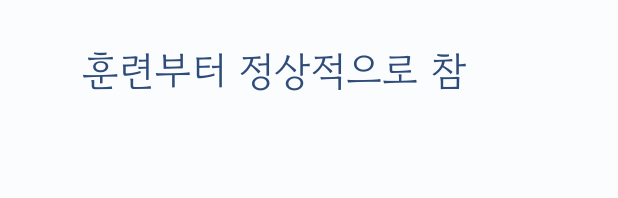훈련부터 정상적으로 참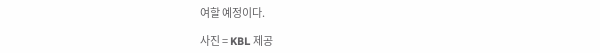여할 예정이다.

사진 = KBL 제공